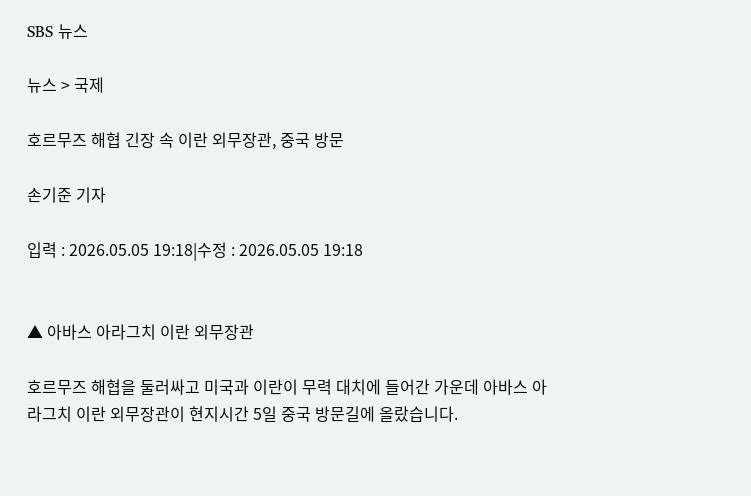SBS 뉴스

뉴스 > 국제

호르무즈 해협 긴장 속 이란 외무장관, 중국 방문

손기준 기자

입력 : 2026.05.05 19:18|수정 : 2026.05.05 19:18


▲ 아바스 아라그치 이란 외무장관

호르무즈 해협을 둘러싸고 미국과 이란이 무력 대치에 들어간 가운데 아바스 아라그치 이란 외무장관이 현지시간 5일 중국 방문길에 올랐습니다.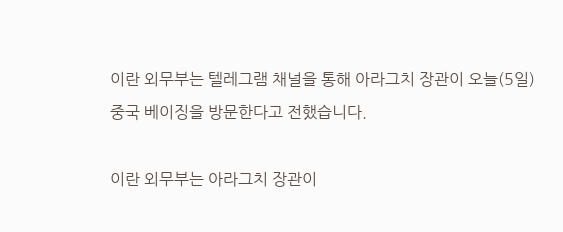이란 외무부는 텔레그램 채널을 통해 아라그치 장관이 오늘(5일) 중국 베이징을 방문한다고 전했습니다.

이란 외무부는 아라그치 장관이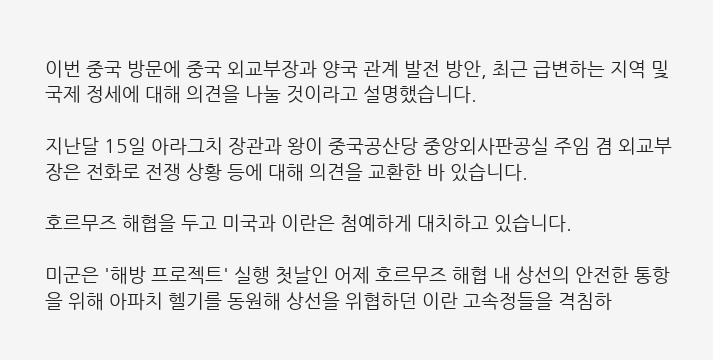이번 중국 방문에 중국 외교부장과 양국 관계 발전 방안, 최근 급변하는 지역 및 국제 정세에 대해 의견을 나눌 것이라고 설명했습니다.

지난달 15일 아라그치 장관과 왕이 중국공산당 중앙외사판공실 주임 겸 외교부장은 전화로 전쟁 상황 등에 대해 의견을 교환한 바 있습니다.

호르무즈 해협을 두고 미국과 이란은 첨예하게 대치하고 있습니다.

미군은 '해방 프로젝트' 실행 첫날인 어제 호르무즈 해협 내 상선의 안전한 통항을 위해 아파치 헬기를 동원해 상선을 위협하던 이란 고속정들을 격침하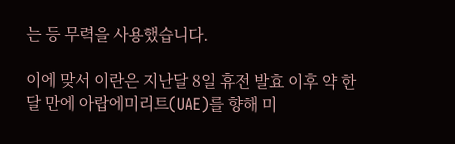는 등 무력을 사용했습니다.

이에 맞서 이란은 지난달 8일 휴전 발효 이후 약 한 달 만에 아랍에미리트(UAE)를 향해 미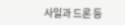사일과 드론 등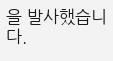을 발사했습니다.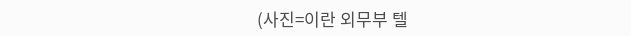(사진=이란 외무부 텔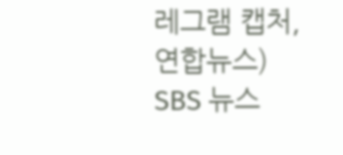레그램 캡처, 연합뉴스)
SBS 뉴스